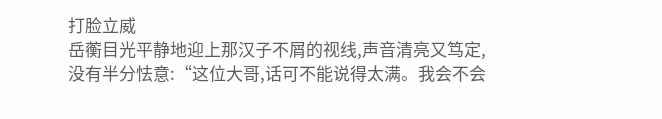打脸立威
岳蘅目光平静地迎上那汉子不屑的视线,声音清亮又笃定,没有半分怯意:“这位大哥,话可不能说得太满。我会不会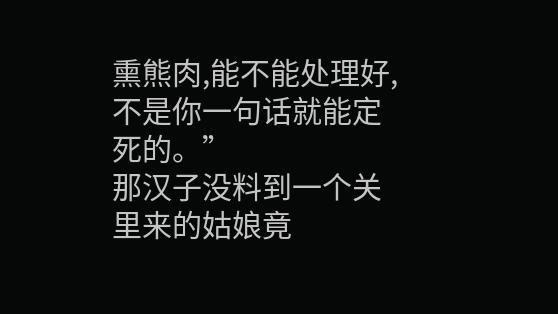熏熊肉,能不能处理好,不是你一句话就能定死的。”
那汉子没料到一个关里来的姑娘竟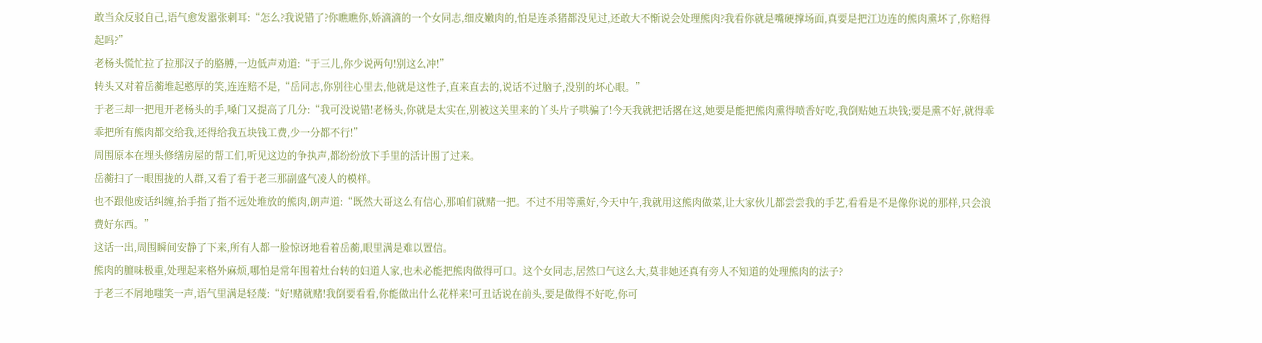敢当众反驳自己,语气愈发嚣张刺耳:“怎么?我说错了?你瞧瞧你,娇滴滴的一个女同志,细皮嫩肉的,怕是连杀猪都没见过,还敢大不惭说会处理熊肉?我看你就是嘴硬撑场面,真要是把江边连的熊肉熏坏了,你赔得起吗?”
老杨头慌忙拉了拉那汉子的胳膊,一边低声劝道:“于三儿,你少说两句!别这么冲!”
转头又对着岳蘅堆起憨厚的笑,连连赔不是,“岳同志,你别往心里去,他就是这性子,直来直去的,说话不过脑子,没别的坏心眼。”
于老三却一把甩开老杨头的手,嗓门又提高了几分:“我可没说错!老杨头,你就是太实在,别被这关里来的丫头片子哄骗了!今天我就把话撂在这,她要是能把熊肉熏得喷香好吃,我倒贴她五块钱;要是熏不好,就得乖乖把所有熊肉都交给我,还得给我五块钱工费,少一分都不行!”
周围原本在埋头修缮房屋的帮工们,听见这边的争执声,都纷纷放下手里的活计围了过来。
岳蘅扫了一眼围拢的人群,又看了看于老三那副盛气凌人的模样。
也不跟他废话纠缠,抬手指了指不远处堆放的熊肉,朗声道:“既然大哥这么有信心,那咱们就赌一把。不过不用等熏好,今天中午,我就用这熊肉做菜,让大家伙儿都尝尝我的手艺,看看是不是像你说的那样,只会浪费好东西。”
这话一出,周围瞬间安静了下来,所有人都一脸惊讶地看着岳蘅,眼里满是难以置信。
熊肉的膻味极重,处理起来格外麻烦,哪怕是常年围着灶台转的妇道人家,也未必能把熊肉做得可口。这个女同志,居然口气这么大,莫非她还真有旁人不知道的处理熊肉的法子?
于老三不屑地嗤笑一声,语气里满是轻蔑:“好!赌就赌!我倒要看看,你能做出什么花样来!可丑话说在前头,要是做得不好吃,你可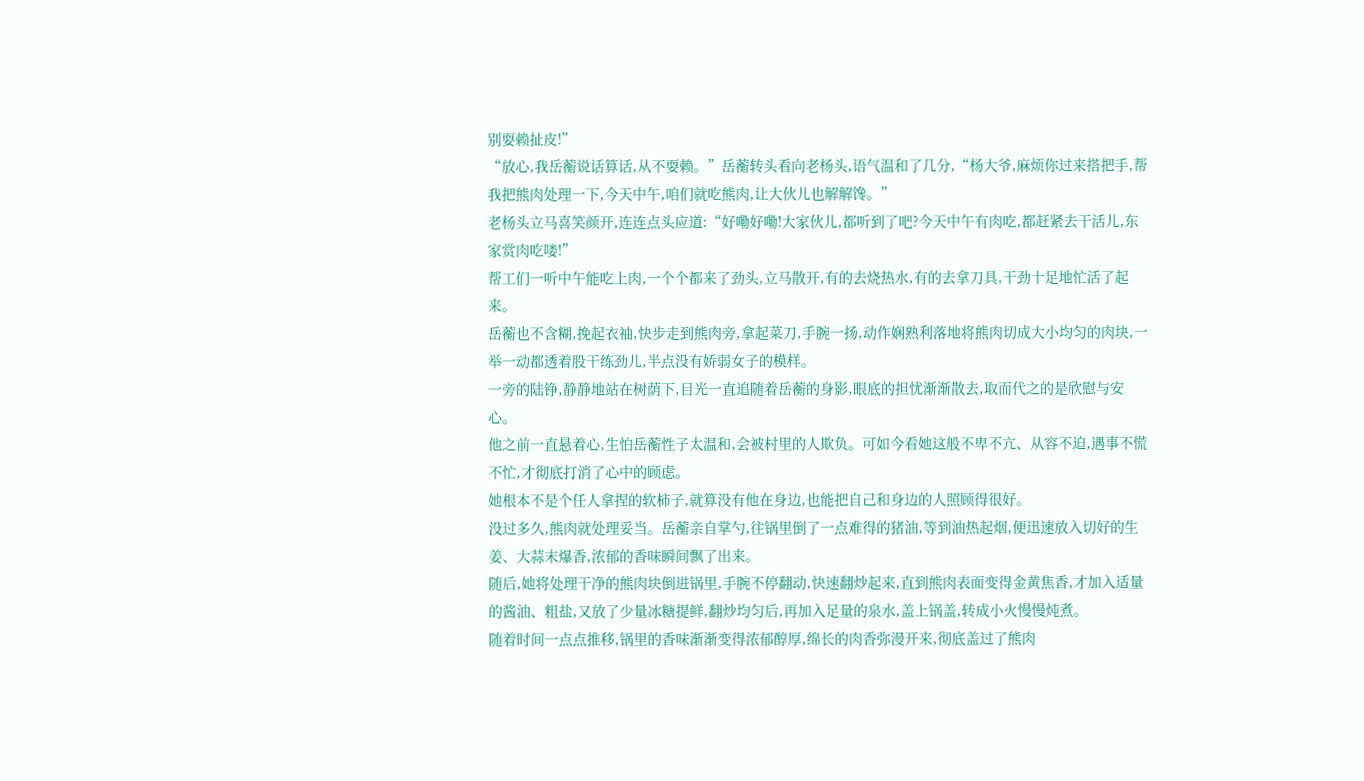别耍赖扯皮!”
“放心,我岳蘅说话算话,从不耍赖。”岳蘅转头看向老杨头,语气温和了几分,“杨大爷,麻烦你过来搭把手,帮我把熊肉处理一下,今天中午,咱们就吃熊肉,让大伙儿也解解馋。”
老杨头立马喜笑颜开,连连点头应道:“好嘞好嘞!大家伙儿,都听到了吧?今天中午有肉吃,都赶紧去干活儿,东家赏肉吃喽!”
帮工们一听中午能吃上肉,一个个都来了劲头,立马散开,有的去烧热水,有的去拿刀具,干劲十足地忙活了起来。
岳蘅也不含糊,挽起衣袖,快步走到熊肉旁,拿起菜刀,手腕一扬,动作娴熟利落地将熊肉切成大小均匀的肉块,一举一动都透着股干练劲儿,半点没有娇弱女子的模样。
一旁的陆铮,静静地站在树荫下,目光一直追随着岳蘅的身影,眼底的担忧渐渐散去,取而代之的是欣慰与安心。
他之前一直悬着心,生怕岳蘅性子太温和,会被村里的人欺负。可如今看她这般不卑不亢、从容不迫,遇事不慌不忙,才彻底打消了心中的顾虑。
她根本不是个任人拿捏的软柿子,就算没有他在身边,也能把自己和身边的人照顾得很好。
没过多久,熊肉就处理妥当。岳蘅亲自掌勺,往锅里倒了一点难得的猪油,等到油热起烟,便迅速放入切好的生姜、大蒜末爆香,浓郁的香味瞬间飘了出来。
随后,她将处理干净的熊肉块倒进锅里,手腕不停翻动,快速翻炒起来,直到熊肉表面变得金黄焦香,才加入适量的酱油、粗盐,又放了少量冰糖提鲜,翻炒均匀后,再加入足量的泉水,盖上锅盖,转成小火慢慢炖煮。
随着时间一点点推移,锅里的香味渐渐变得浓郁醇厚,绵长的肉香弥漫开来,彻底盖过了熊肉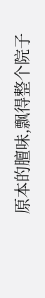原本的膻味,飘得整个院子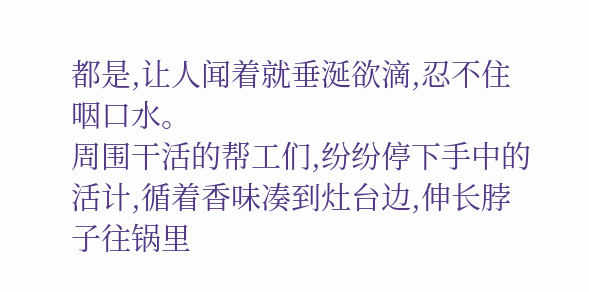都是,让人闻着就垂涎欲滴,忍不住咽口水。
周围干活的帮工们,纷纷停下手中的活计,循着香味凑到灶台边,伸长脖子往锅里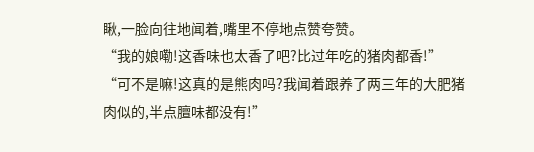瞅,一脸向往地闻着,嘴里不停地点赞夸赞。
“我的娘嘞!这香味也太香了吧?比过年吃的猪肉都香!”
“可不是嘛!这真的是熊肉吗?我闻着跟养了两三年的大肥猪肉似的,半点膻味都没有!”